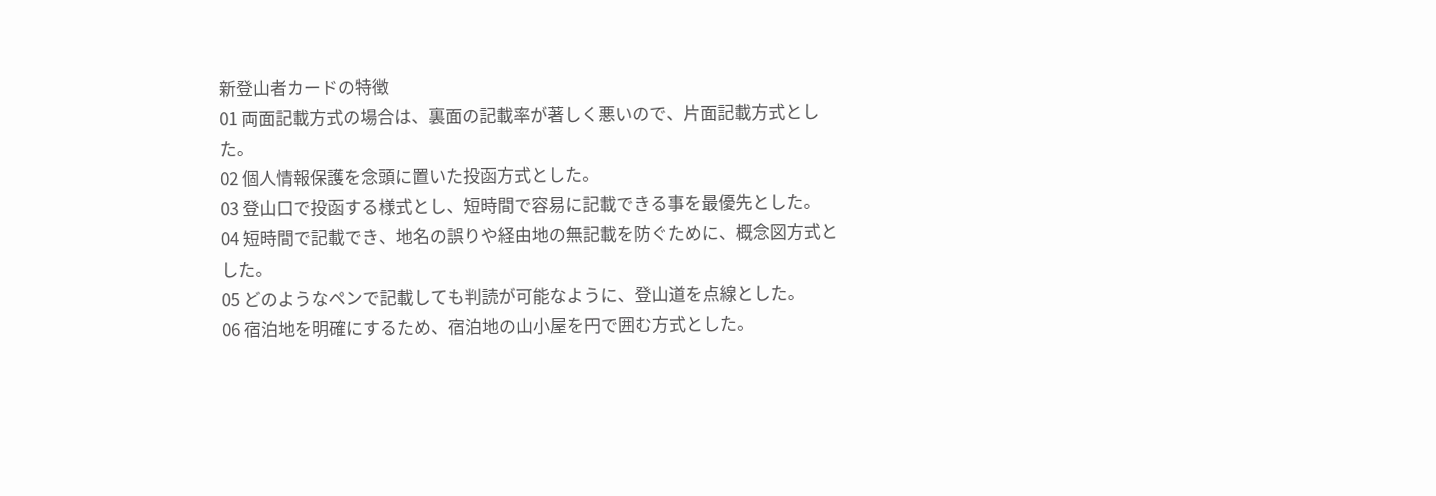新登山者カードの特徴
01 両面記載方式の場合は、裏面の記載率が著しく悪いので、片面記載方式とした。
02 個人情報保護を念頭に置いた投函方式とした。
03 登山口で投函する様式とし、短時間で容易に記載できる事を最優先とした。
04 短時間で記載でき、地名の誤りや経由地の無記載を防ぐために、概念図方式とした。
05 どのようなペンで記載しても判読が可能なように、登山道を点線とした。
06 宿泊地を明確にするため、宿泊地の山小屋を円で囲む方式とした。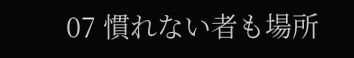07 慣れない者も場所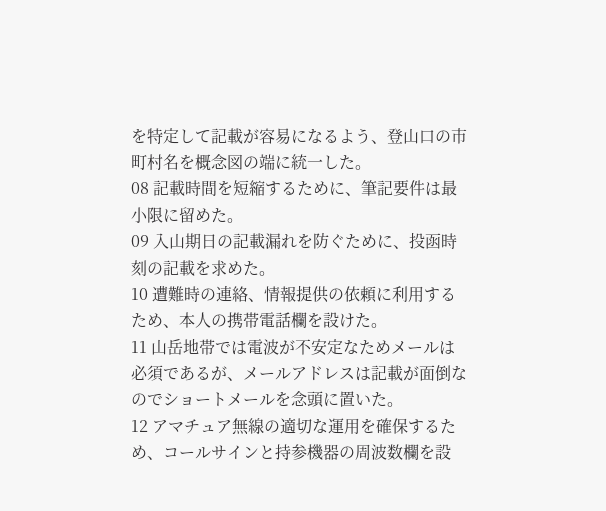を特定して記載が容易になるよう、登山口の市町村名を概念図の端に統一した。
08 記載時間を短縮するために、筆記要件は最小限に留めた。
09 入山期日の記載漏れを防ぐために、投函時刻の記載を求めた。
10 遭難時の連絡、情報提供の依頼に利用するため、本人の携帯電話欄を設けた。
11 山岳地帯では電波が不安定なためメールは必須であるが、メールアドレスは記載が面倒なのでショートメールを念頭に置いた。
12 アマチュア無線の適切な運用を確保するため、コールサインと持参機器の周波数欄を設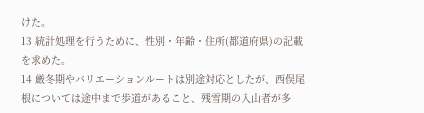けた。
13 統計処理を行うために、性別・年齢・住所(都道府県)の記載を求めた。
14 厳冬期やバリエーションルートは別途対応としたが、西俣尾根については途中まで歩道があること、残雪期の入山者が多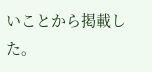いことから掲載した。